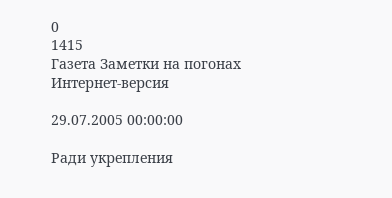0
1415
Газета Заметки на погонах Интернет-версия

29.07.2005 00:00:00

Ради укрепления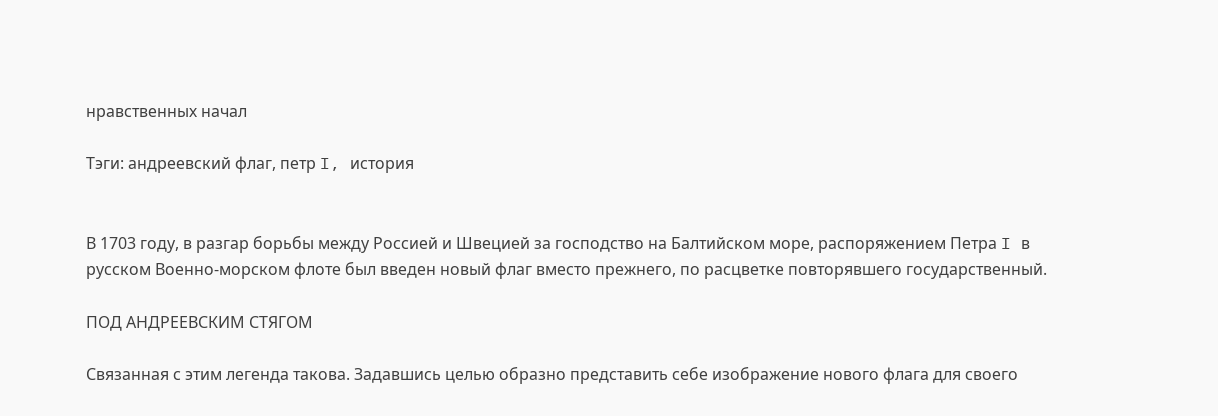нравственных начал

Тэги: андреевский флаг, петр I, история


В 1703 году, в разгар борьбы между Россией и Швецией за господство на Балтийском море, распоряжением Петра I в русском Военно-морском флоте был введен новый флаг вместо прежнего, по расцветке повторявшего государственный.

ПОД АНДРЕЕВСКИМ СТЯГОМ

Связанная с этим легенда такова. Задавшись целью образно представить себе изображение нового флага для своего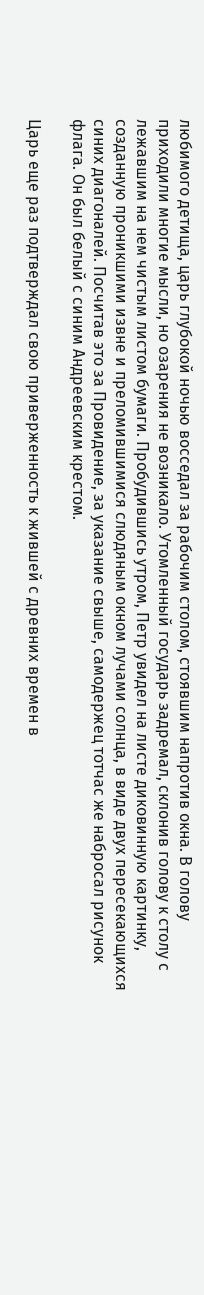любимого детища, царь глубокой ночью восседал за рабочим столом, стоявшим напротив окна. В голову приходили многие мысли, но озарения не возникало. Утомленный государь задремал, склонив голову к столу с лежавшим на нем чистым листом бумаги. Пробудившись утром, Петр увидел на листе диковинную картинку, созданную проникшими извне и преломившимися слюдяным окном лучами солнца, в виде двух пересекающихся синих диагоналей. Посчитав это за Провидение, за указание свыше, самодержец тотчас же набросал рисунок флага. Он был белый с синим Андреевским крестом.

Царь еще раз подтверждал свою приверженность к жившей с древних времен в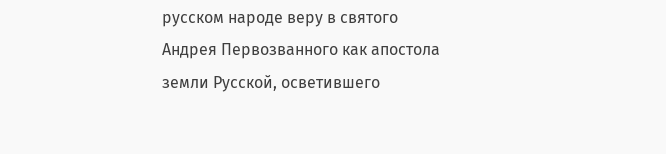русском народе веру в святого Андрея Первозванного как апостола земли Русской, осветившего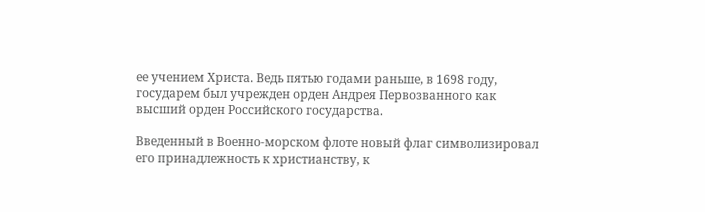ее учением Христа. Ведь пятью годами раньше, в 1698 году, государем был учрежден орден Андрея Первозванного как высший орден Российского государства.

Введенный в Военно-морском флоте новый флаг символизировал его принадлежность к христианству, к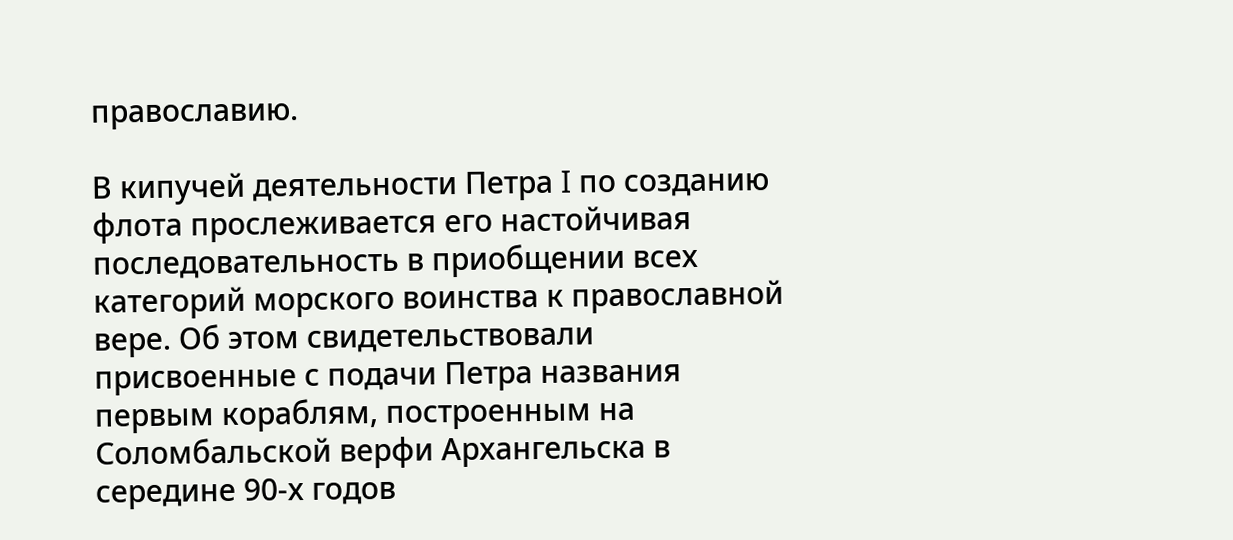православию.

В кипучей деятельности Петра I по созданию флота прослеживается его настойчивая последовательность в приобщении всех категорий морского воинства к православной вере. Об этом свидетельствовали присвоенные с подачи Петра названия первым кораблям, построенным на Соломбальской верфи Архангельска в середине 90-х годов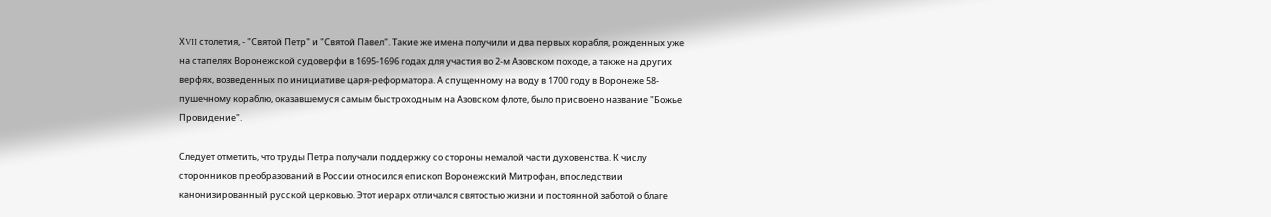ХVII столетия, - "Святой Петр" и "Святой Павел". Такие же имена получили и два первых корабля, рожденных уже на стапелях Воронежской судоверфи в 1695-1696 годах для участия во 2-м Азовском походе, а также на других верфях, возведенных по инициативе царя-реформатора. А спущенному на воду в 1700 году в Воронеже 58-пушечному кораблю, оказавшемуся самым быстроходным на Азовском флоте, было присвоено название "Божье Провидение".

Следует отметить, что труды Петра получали поддержку со стороны немалой части духовенства. К числу сторонников преобразований в России относился епископ Воронежский Митрофан, впоследствии канонизированный русской церковью. Этот иерарх отличался святостью жизни и постоянной заботой о благе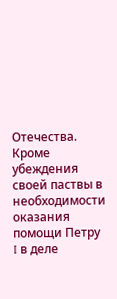Отечества. Кроме убеждения своей паствы в необходимости оказания помощи Петру I в деле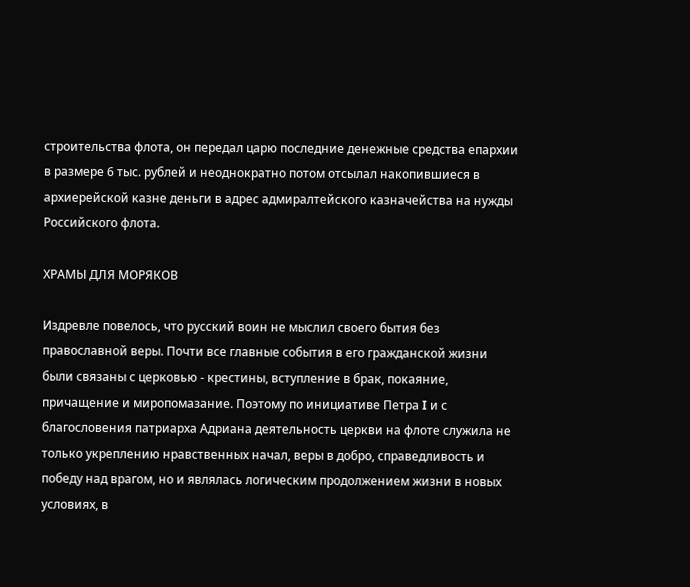строительства флота, он передал царю последние денежные средства епархии в размере 6 тыс. рублей и неоднократно потом отсылал накопившиеся в архиерейской казне деньги в адрес адмиралтейского казначейства на нужды Российского флота.

ХРАМЫ ДЛЯ МОРЯКОВ

Издревле повелось, что русский воин не мыслил своего бытия без православной веры. Почти все главные события в его гражданской жизни были связаны с церковью - крестины, вступление в брак, покаяние, причащение и миропомазание. Поэтому по инициативе Петра I и с благословения патриарха Адриана деятельность церкви на флоте служила не только укреплению нравственных начал, веры в добро, справедливость и победу над врагом, но и являлась логическим продолжением жизни в новых условиях, в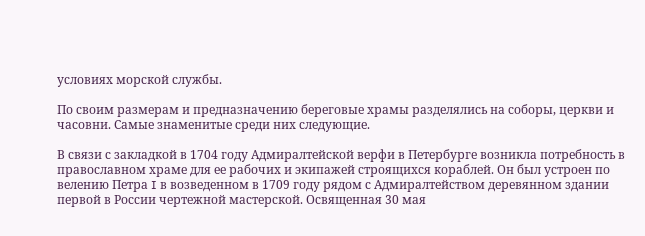условиях морской службы.

По своим размерам и предназначению береговые храмы разделялись на соборы, церкви и часовни. Самые знаменитые среди них следующие.

В связи с закладкой в 1704 году Адмиралтейской верфи в Петербурге возникла потребность в православном храме для ее рабочих и экипажей строящихся кораблей. Он был устроен по велению Петра I в возведенном в 1709 году рядом с Адмиралтейством деревянном здании первой в России чертежной мастерской. Освященная 30 мая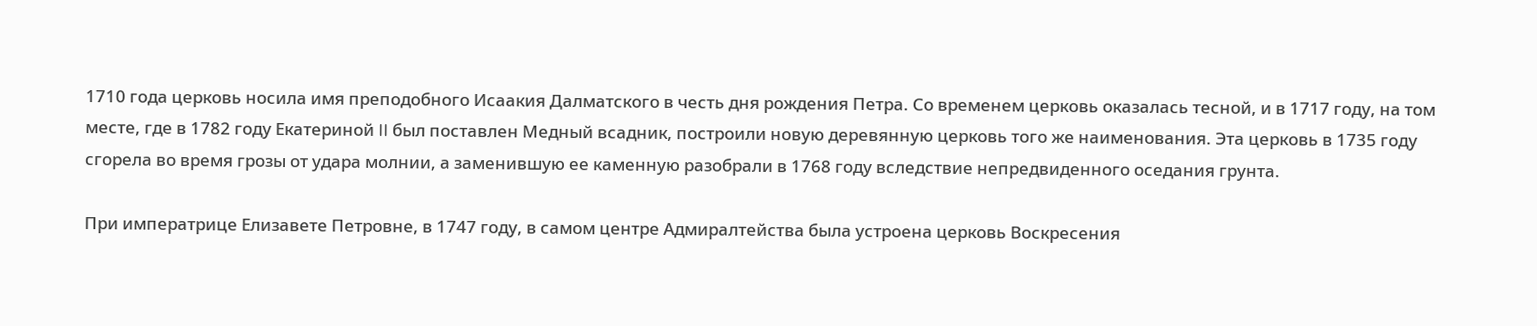1710 года церковь носила имя преподобного Исаакия Далматского в честь дня рождения Петра. Со временем церковь оказалась тесной, и в 1717 году, на том месте, где в 1782 году Екатериной II был поставлен Медный всадник, построили новую деревянную церковь того же наименования. Эта церковь в 1735 году сгорела во время грозы от удара молнии, а заменившую ее каменную разобрали в 1768 году вследствие непредвиденного оседания грунта.

При императрице Елизавете Петровне, в 1747 году, в самом центре Адмиралтейства была устроена церковь Воскресения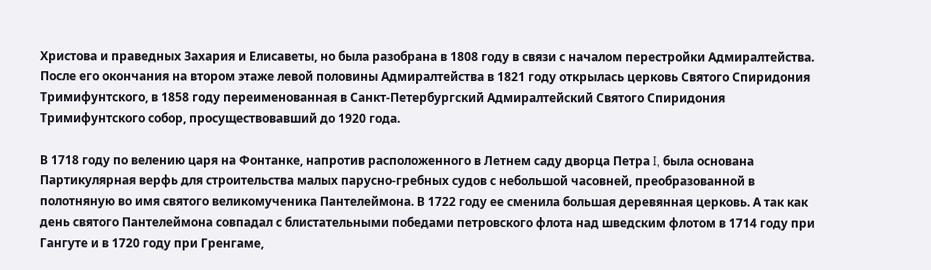Христова и праведных Захария и Елисаветы, но была разобрана в 1808 году в связи с началом перестройки Адмиралтейства. После его окончания на втором этаже левой половины Адмиралтейства в 1821 году открылась церковь Святого Спиридония Тримифунтского, в 1858 году переименованная в Санкт-Петербургский Адмиралтейский Святого Спиридония Тримифунтского собор, просуществовавший до 1920 года.

В 1718 году по велению царя на Фонтанке, напротив расположенного в Летнем саду дворца Петра I, была основана Партикулярная верфь для строительства малых парусно-гребных судов с небольшой часовней, преобразованной в полотняную во имя святого великомученика Пантелеймона. В 1722 году ее сменила большая деревянная церковь. А так как день святого Пантелеймона совпадал с блистательными победами петровского флота над шведским флотом в 1714 году при Гангуте и в 1720 году при Гренгаме,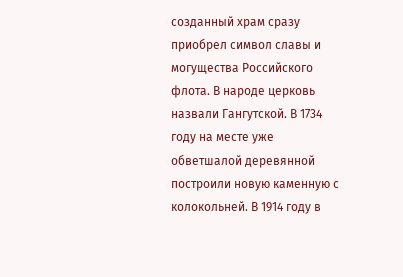созданный храм сразу приобрел символ славы и могущества Российского флота. В народе церковь назвали Гангутской. В 1734 году на месте уже обветшалой деревянной построили новую каменную с колокольней. В 1914 году в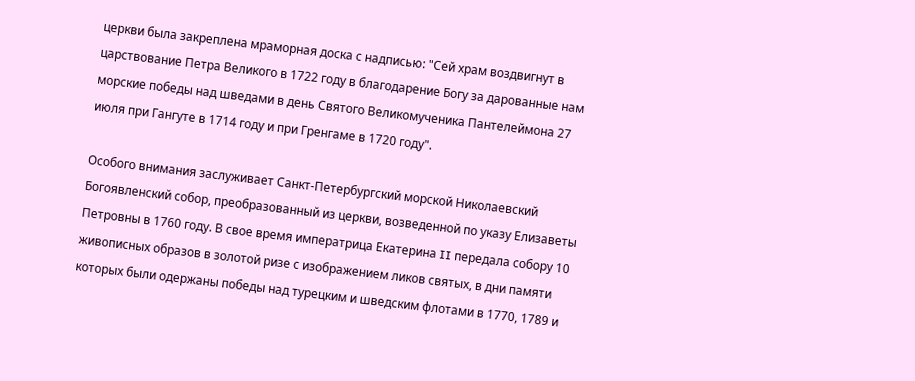церкви была закреплена мраморная доска с надписью: "Сей храм воздвигнут в царствование Петра Великого в 1722 году в благодарение Богу за дарованные нам морские победы над шведами в день Святого Великомученика Пантелеймона 27 июля при Гангуте в 1714 году и при Гренгаме в 1720 году".

Особого внимания заслуживает Санкт-Петербургский морской Николаевский Богоявленский собор, преобразованный из церкви, возведенной по указу Елизаветы Петровны в 1760 году. В свое время императрица Екатерина II передала собору 10 живописных образов в золотой ризе с изображением ликов святых, в дни памяти которых были одержаны победы над турецким и шведским флотами в 1770, 1789 и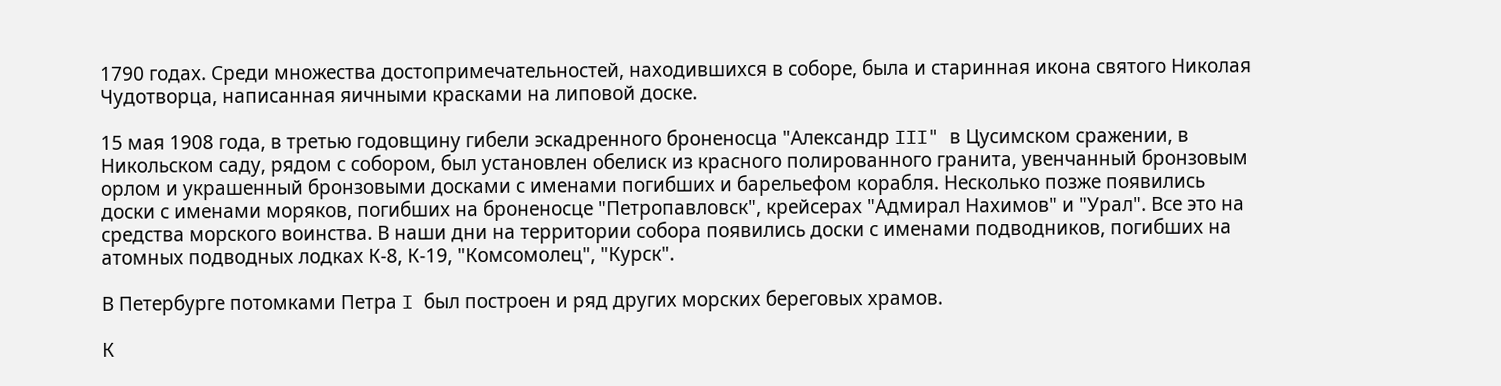1790 годах. Среди множества достопримечательностей, находившихся в соборе, была и старинная икона святого Николая Чудотворца, написанная яичными красками на липовой доске.

15 мая 1908 года, в третью годовщину гибели эскадренного броненосца "Александр III" в Цусимском сражении, в Никольском саду, рядом с собором, был установлен обелиск из красного полированного гранита, увенчанный бронзовым орлом и украшенный бронзовыми досками с именами погибших и барельефом корабля. Несколько позже появились доски с именами моряков, погибших на броненосце "Петропавловск", крейсерах "Адмирал Нахимов" и "Урал". Все это на средства морского воинства. В наши дни на территории собора появились доски с именами подводников, погибших на атомных подводных лодках К-8, К-19, "Комсомолец", "Курск".

В Петербурге потомками Петра I был построен и ряд других морских береговых храмов.

К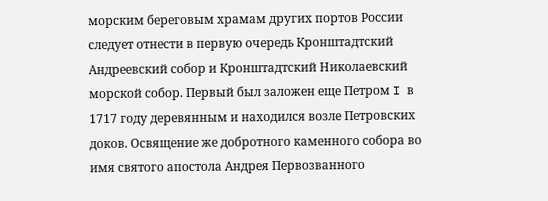морским береговым храмам других портов России следует отнести в первую очередь Кронштадтский Андреевский собор и Кронштадтский Николаевский морской собор. Первый был заложен еще Петром I в 1717 году деревянным и находился возле Петровских доков. Освящение же добротного каменного собора во имя святого апостола Андрея Первозванного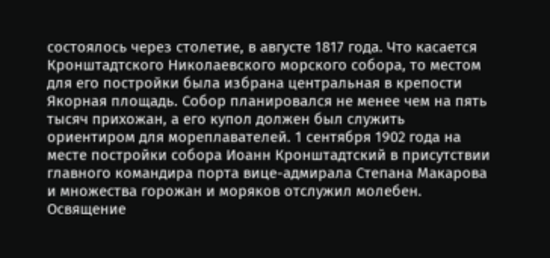состоялось через столетие, в августе 1817 года. Что касается Кронштадтского Николаевского морского собора, то местом для его постройки была избрана центральная в крепости Якорная площадь. Собор планировался не менее чем на пять тысяч прихожан, а его купол должен был служить ориентиром для мореплавателей. 1 сентября 1902 года на месте постройки собора Иоанн Кронштадтский в присутствии главного командира порта вице-адмирала Степана Макарова и множества горожан и моряков отслужил молебен. Освящение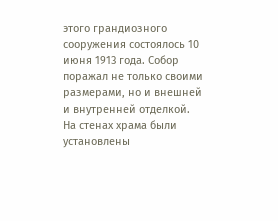этого грандиозного сооружения состоялось 10 июня 1913 года. Собор поражал не только своими размерами, но и внешней и внутренней отделкой. На стенах храма были установлены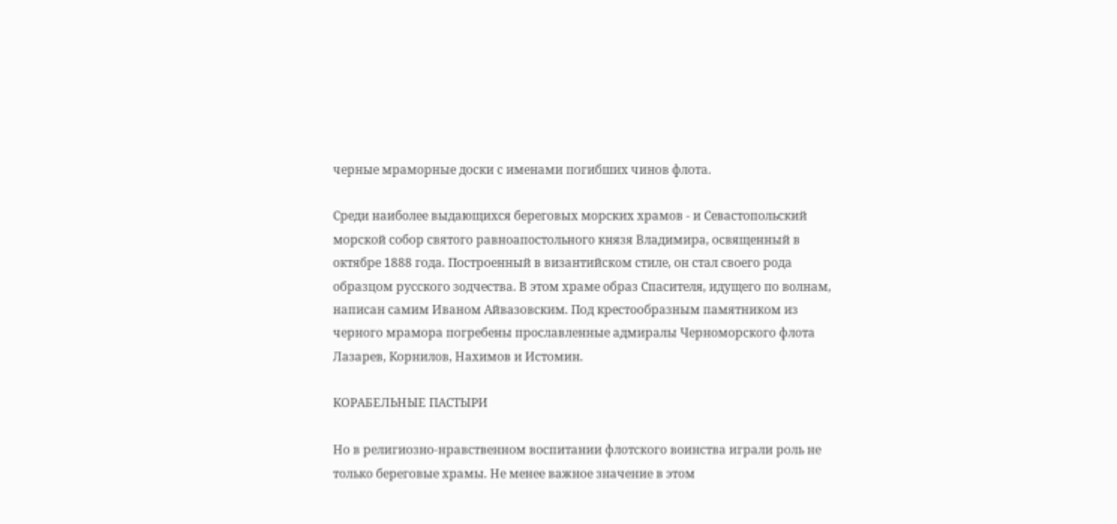черные мраморные доски с именами погибших чинов флота.

Среди наиболее выдающихся береговых морских храмов - и Севастопольский морской собор святого равноапостольного князя Владимира, освященный в октябре 1888 года. Построенный в византийском стиле, он стал своего рода образцом русского зодчества. В этом храме образ Спасителя, идущего по волнам, написан самим Иваном Айвазовским. Под крестообразным памятником из черного мрамора погребены прославленные адмиралы Черноморского флота Лазарев, Корнилов, Нахимов и Истомин.

КОРАБЕЛЬНЫЕ ПАСТЫРИ

Но в религиозно-нравственном воспитании флотского воинства играли роль не только береговые храмы. Не менее важное значение в этом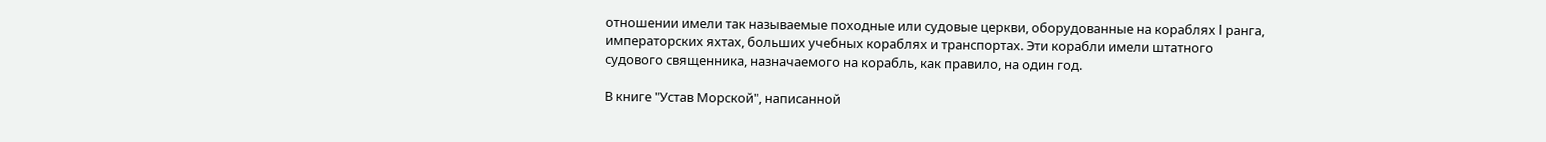отношении имели так называемые походные или судовые церкви, оборудованные на кораблях I ранга, императорских яхтах, больших учебных кораблях и транспортах. Эти корабли имели штатного судового священника, назначаемого на корабль, как правило, на один год.

В книге "Устав Морской", написанной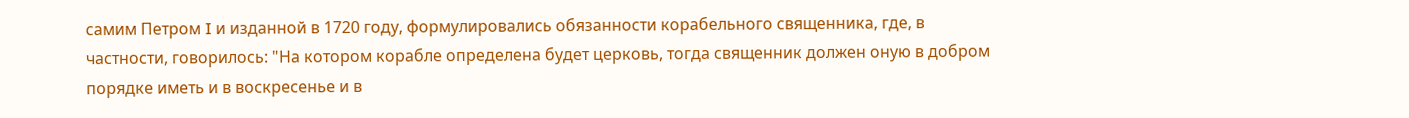самим Петром I и изданной в 1720 году, формулировались обязанности корабельного священника, где, в частности, говорилось: "На котором корабле определена будет церковь, тогда священник должен оную в добром порядке иметь и в воскресенье и в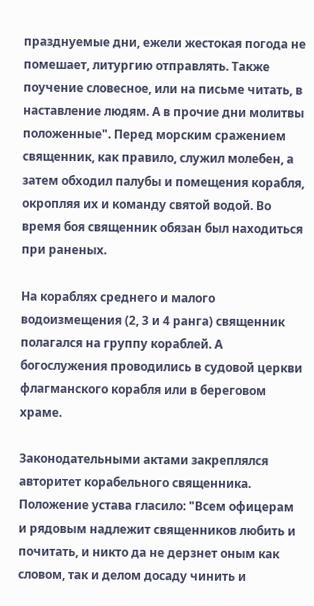празднуемые дни, ежели жестокая погода не помешает, литургию отправлять. Также поучение словесное, или на письме читать, в наставление людям. А в прочие дни молитвы положенные". Перед морским сражением священник, как правило, служил молебен, а затем обходил палубы и помещения корабля, окропляя их и команду святой водой. Во время боя священник обязан был находиться при раненых.

На кораблях среднего и малого водоизмещения (2, 3 и 4 ранга) священник полагался на группу кораблей. А богослужения проводились в судовой церкви флагманского корабля или в береговом храме.

Законодательными актами закреплялся авторитет корабельного священника. Положение устава гласило: "Всем офицерам и рядовым надлежит священников любить и почитать, и никто да не дерзнет оным как словом, так и делом досаду чинить и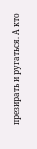презирать и ругаться. А кто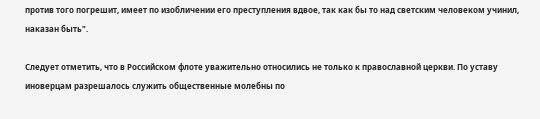против того погрешит, имеет по изобличении его преступления вдвое, так как бы то над светским человеком учинил, наказан быть".

Следует отметить, что в Российском флоте уважительно относились не только к православной церкви. По уставу иноверцам разрешалось служить общественные молебны по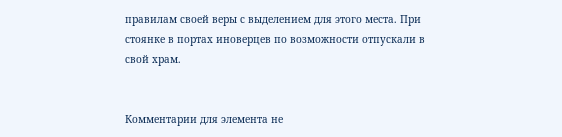правилам своей веры с выделением для этого места. При стоянке в портах иноверцев по возможности отпускали в свой храм.


Комментарии для элемента не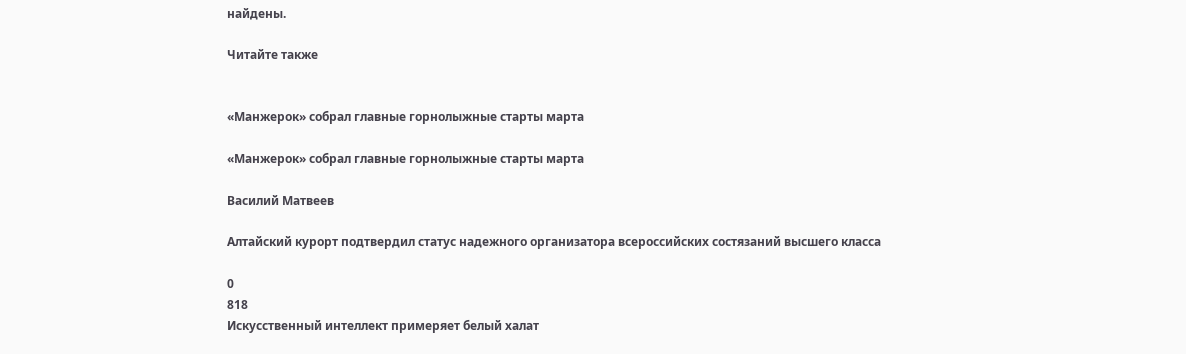найдены.

Читайте также


«Манжерок» собрал главные горнолыжные старты марта

«Манжерок» собрал главные горнолыжные старты марта

Василий Матвеев

Алтайский курорт подтвердил статус надежного организатора всероссийских состязаний высшего класса

0
818
Искусственный интеллект примеряет белый халат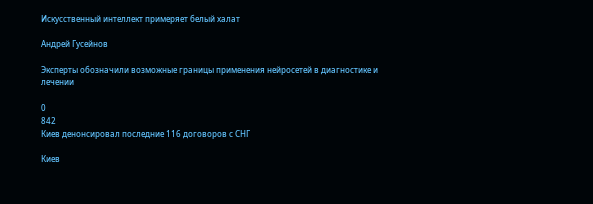Искусственный интеллект примеряет белый халат

Андрей Гусейнов

Эксперты обозначили возможные границы применения нейросетей в диагностике и лечении

0
842
Киев денонсировал последние 116 договоров с СНГ

Киев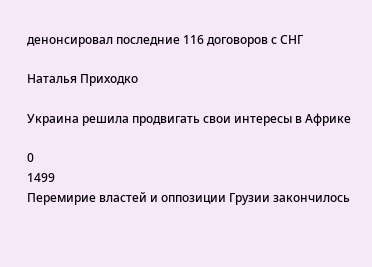денонсировал последние 116 договоров с СНГ

Наталья Приходко

Украина решила продвигать свои интересы в Африке

0
1499
Перемирие властей и оппозиции Грузии закончилось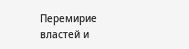Перемирие властей и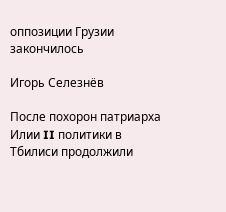оппозиции Грузии закончилось

Игорь Селезнёв

После похорон патриарха Илии II политики в Тбилиси продолжили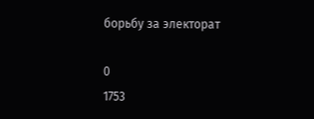борьбу за электорат

0
1753